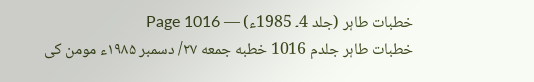خطبات طاہر (جلد 4۔ 1985ء) — Page 1016
خطبات طاہر جلدم 1016 خطبه جمعه ۲۷/ دسمبر ۱۹۸۵ء مومن کی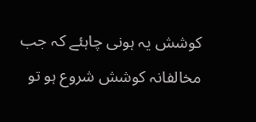کوشش یہ ہونی چاہئے کہ جب مخالفانہ کوشش شروع ہو تو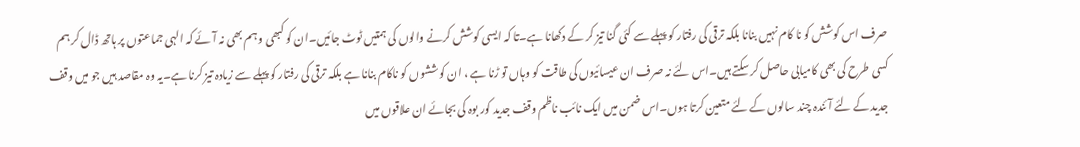صرف اس کوشش کو نا کام نہیں بنانا بلکہ ترقی کی رفتار کو پہلے سے کئی گنا تیز کر کے دکھانا ہے۔تا کہ ایسی کوشش کرنے والوں کی ہمتیں ٹوٹ جائیں۔ان کو کبھی و ہم بھی نہ آئے کہ الہی جماعتوں پر ہاتھ ڈال کر ہم کسی طرح کی بھی کامیابی حاصل کر سکتے ہیں۔اس لئے نہ صرف ان عیسائیوں کی طاقت کو وہاں تو ڑنا ہے ، ان کوششوں کو ناکام بنانا ہے بلکہ ترقی کی رفتار کو پہلے سے زیادہ تیز کرنا ہے۔یہ وہ مقاصد ہیں جو میں وقف جدید کے لئے آئندہ چند سالوں کے لئے متعین کرتا ہوں۔اس ضمن میں ایک نائب ناظم وقف جدید کور بوہ کی بجائے ان علاقوں میں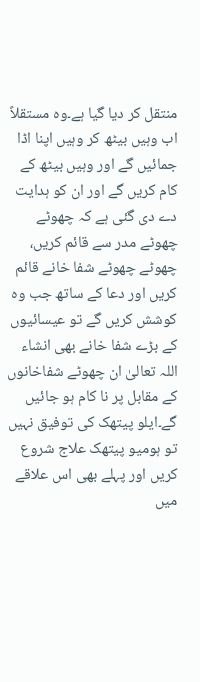منتقل کر دیا گیا ہے۔وہ مستقلاً اب وہیں بیٹھ کر وہیں اپنا اڈا جمائیں گے اور وہیں بیٹھ کے کام کریں گے اور ان کو ہدایت دے دی گئی ہے کہ چھوٹے چھوٹے مدر سے قائم کریں، چھوٹے چھوٹے شفا خانے قائم کریں اور دعا کے ساتھ جب وہ کوشش کریں گے تو عیسائیوں کے بڑے شفا خانے بھی انشاء اللہ تعالیٰ ان چھوٹے شفاخانوں کے مقابل پر نا کام ہو جائیں گے۔ایلو پیتھک کی توفیق نہیں تو ہومیو پیتھک علاج شروع کریں اور پہلے بھی اس علاقے میں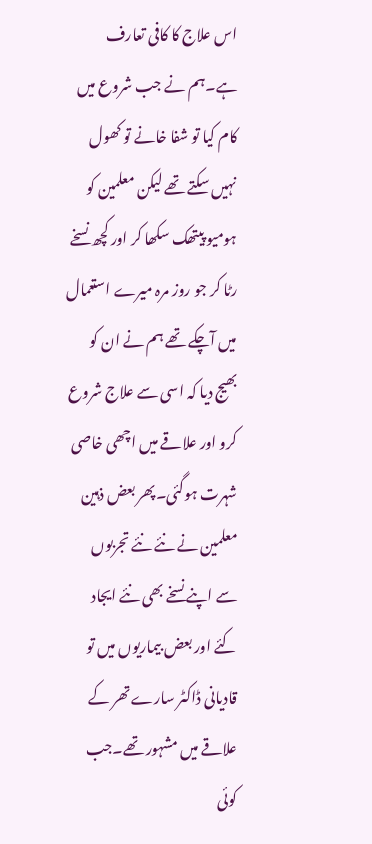اس علاج کا کافی تعارف ہے۔ہم نے جب شروع میں کام کیا تو شفا خانے تو کھول نہیں سکتے تھے لیکن معلمین کو ہومیو پیتھک سکھا کر اور کچھ نسخے رٹا کر جو روز مرہ میرے استعمال میں آچکے تھے ہم نے ان کو بھیج دیا کہ اسی سے علاج شروع کرو اور علاقے میں اچھی خاصی شہرت ہوگئی۔پھر بعض ذہین معلمین نے نئے نئے تجربوں سے اپنے نسخے بھی نئے ایجاد کئے اور بعض بیماریوں میں تو قادیانی ڈاکٹر سارے تھر کے علاقے میں مشہور تھے۔جب کوئی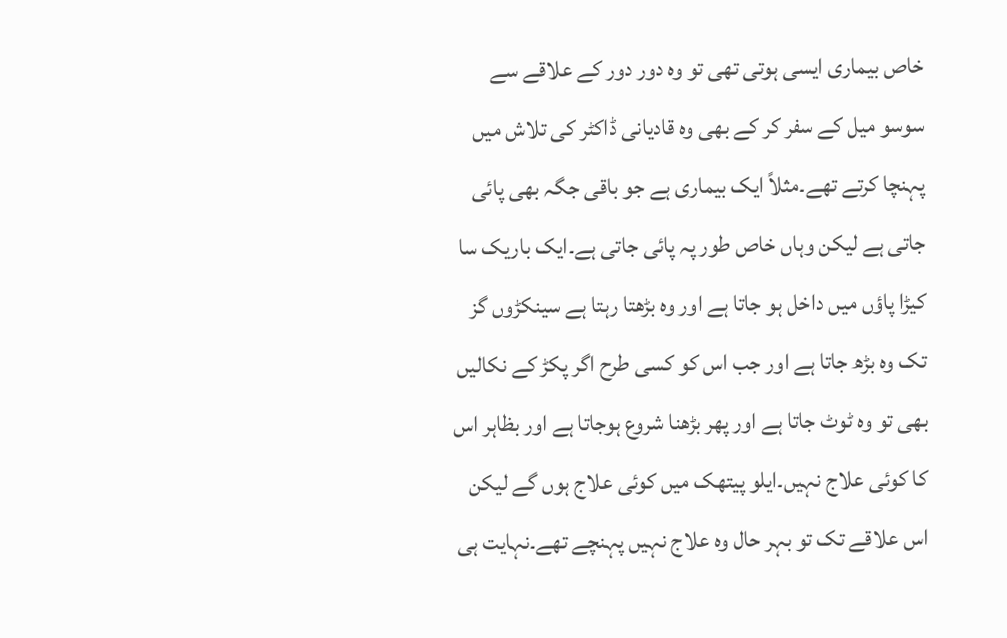خاص بیماری ایسی ہوتی تھی تو وہ دور دور کے علاقے سے سوسو میل کے سفر کر کے بھی وہ قادیانی ڈاکٹر کی تلاش میں پہنچا کرتے تھے۔مثلاً ایک بیماری ہے جو باقی جگہ بھی پائی جاتی ہے لیکن وہاں خاص طور پہ پائی جاتی ہے۔ایک باریک سا کیڑا پاؤں میں داخل ہو جاتا ہے اور وہ بڑھتا رہتا ہے سینکڑوں گز تک وہ بڑھ جاتا ہے اور جب اس کو کسی طرح اگر پکڑ کے نکالیں بھی تو وہ ٹوٹ جاتا ہے اور پھر بڑھنا شروع ہوجاتا ہے اور بظاہر اس کا کوئی علاج نہیں۔ایلو پیتھک میں کوئی علاج ہوں گے لیکن اس علاقے تک تو بہر حال وہ علاج نہیں پہنچے تھے۔نہایت ہی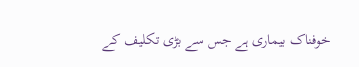خوفناک بیماری ہے جس سے بڑی تکلیف کے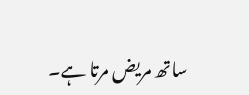ساتھ مریض مرتا ہے۔